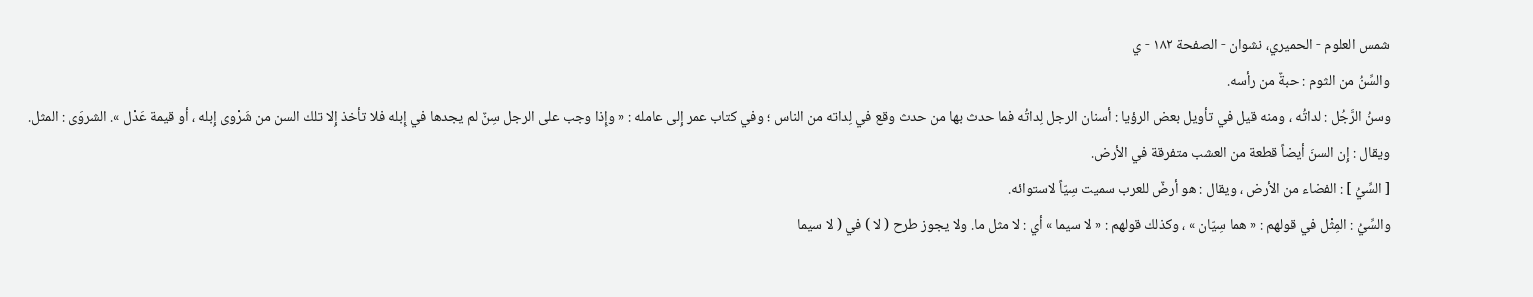شمس العلوم - الحميري، نشوان - الصفحة ١٨٢ - ي
والسِّنُ من الثوم : حبةٌ من رأسه.
وسنُ الرَّجُل : لداتُه ، ومنه قيل في تأويل بعض الرؤيا : أسنان الرجل لِداتُه فما حدث بها من حدث وقع في لِداته من الناس ؛ وفي كتاب عمر إِلى عامله : « وإِذا وجب على الرجل سِنٌ لم يجدها في إِبله فلا تأخذ إِلا تلك السن من شَرْوى إِبله ، أو قيمة عَدْل ». الشروَى : المثل.
ويقال : إِن السنَ أيضاً قطعة من العشب متفرقة في الأرض.
[ السِّيُ ] : الفضاء من الأرض ، ويقال : هو أرضٌ للعرب سميت سِيّاً لاستوائه.
والسِّيُ : المِثْل في قولهم : « هما سِيّان » ، وكذلك قولهم : « لا سيما » أي : لا مثل ما. ولا يجوز طرح ( لا ) في ( لا سيما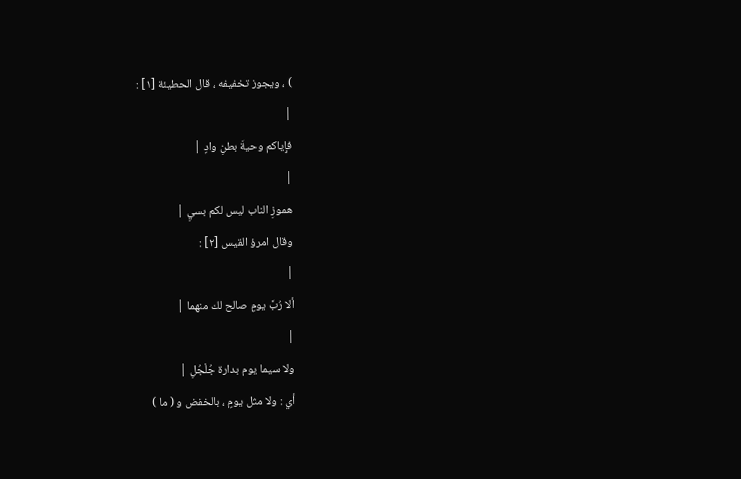) ، ويجوز تخفيفه ، قال الحطيئة [١] :
|
فإِياكم وحيةَ بطنِ وادٍ |
|
هموزِ الناب ليس لكم بسيِ |
وقال امرؤ القيس [٢] :
|
ألا رُبَّ يومٍ صالح لك منهما |
|
ولا سيما يوم بدارة جُلْجُلِ |
أي : ولا مثل يومٍ ، بالخفض و ( ما )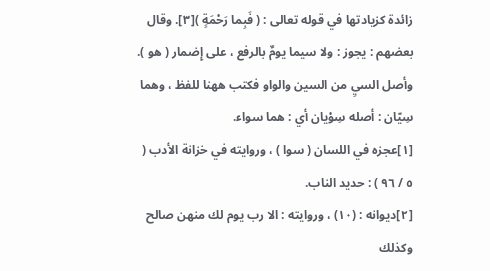زائدة كزيادتها في قوله تعالى : ( فَبِما رَحْمَةٍ )[٣]. وقال بعضهم : يجوز : ولا سيما يومٌ بالرفع ، على إِضمار ( هو ).
وأصل السيِ من السين والواو فكتب ههنا للفظ ، وهما سِيّان : أصله سِوْيان أي : هما سواء.
[١]عجزه في اللسان ( سوا ) ، وروايته في خزانة الأدب ( ٥ / ٩٦ ) : حديد الناب.
[٢]ديوانه : (١٠) ، وروايته : الا رب يوم لك منهن صالح وكذلك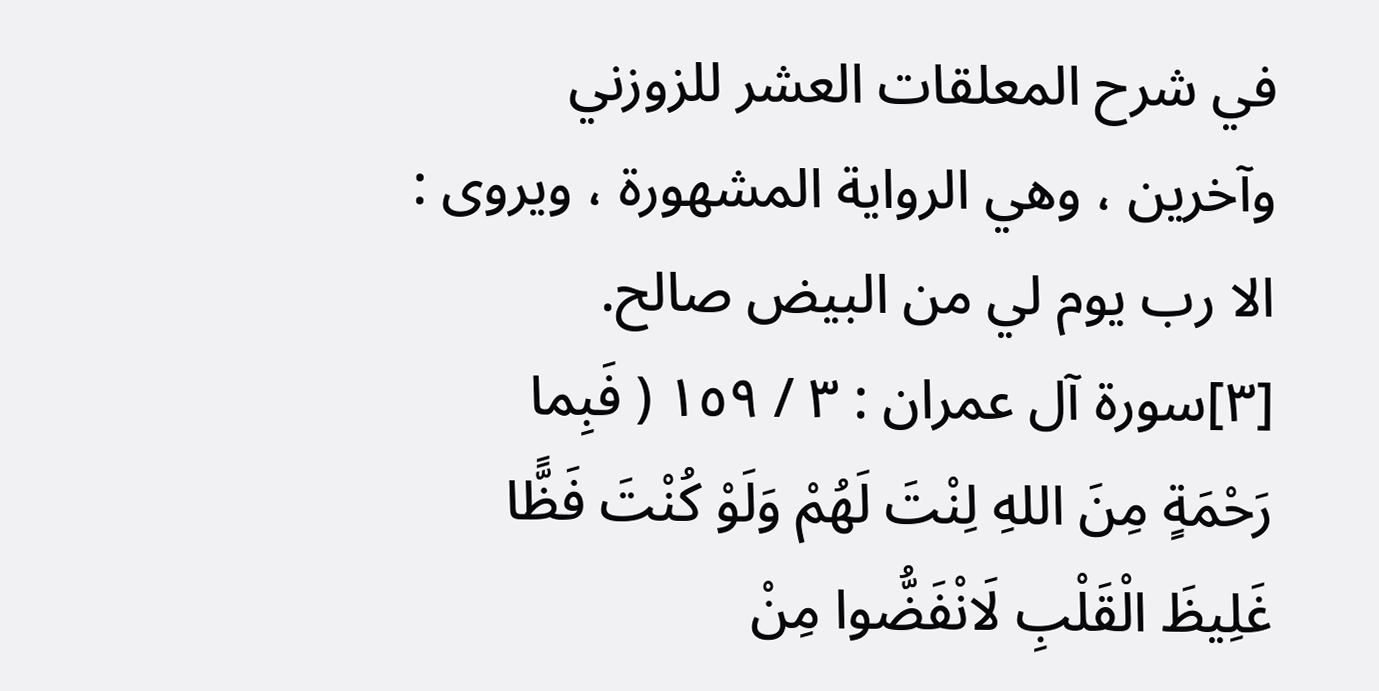في شرح المعلقات العشر للزوزني وآخرين ، وهي الرواية المشهورة ، ويروى : الا رب يوم لي من البيض صالح.
[٣]سورة آل عمران : ٣ / ١٥٩ ( فَبِما رَحْمَةٍ مِنَ اللهِ لِنْتَ لَهُمْ وَلَوْ كُنْتَ فَظًّا غَلِيظَ الْقَلْبِ لَانْفَضُّوا مِنْ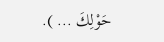حَوْلِكَ ... ).